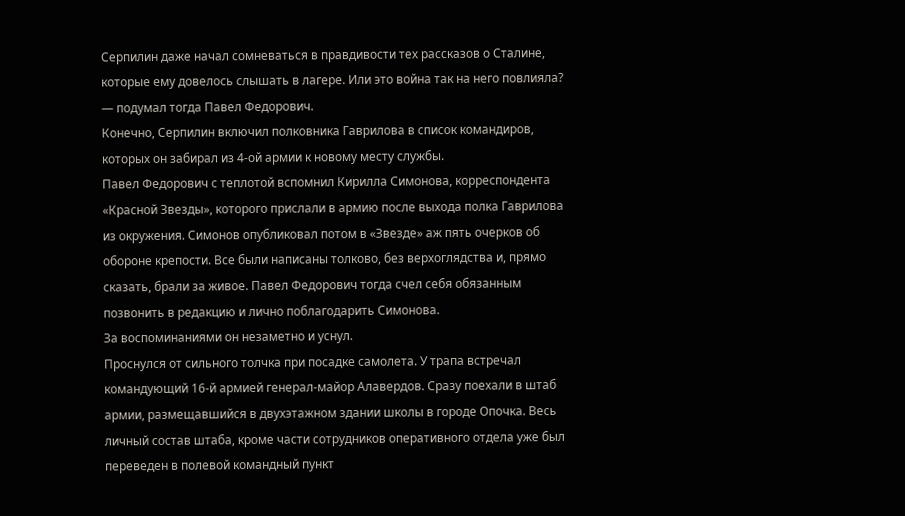Серпилин даже начал сомневаться в правдивости тех рассказов о Сталине, которые ему довелось слышать в лагере. Или это война так на него повлияла? — подумал тогда Павел Федорович.
Конечно, Серпилин включил полковника Гаврилова в список командиров, которых он забирал из 4-ой армии к новому месту службы.
Павел Федорович с теплотой вспомнил Кирилла Симонова, корреспондента «Красной Звезды», которого прислали в армию после выхода полка Гаврилова из окружения. Симонов опубликовал потом в «Звезде» аж пять очерков об обороне крепости. Все были написаны толково, без верхоглядства и, прямо сказать, брали за живое. Павел Федорович тогда счел себя обязанным позвонить в редакцию и лично поблагодарить Симонова.
За воспоминаниями он незаметно и уснул.
Проснулся от сильного толчка при посадке самолета. У трапа встречал командующий 16-й армией генерал-майор Алавердов. Сразу поехали в штаб армии, размещавшийся в двухэтажном здании школы в городе Опочка. Весь личный состав штаба, кроме части сотрудников оперативного отдела уже был переведен в полевой командный пункт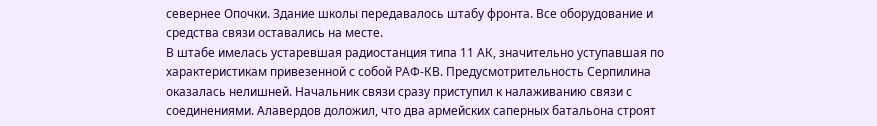севернее Опочки. Здание школы передавалось штабу фронта. Все оборудование и средства связи оставались на месте.
В штабе имелась устаревшая радиостанция типа 11 АК, значительно уступавшая по характеристикам привезенной с собой РАФ-КВ. Предусмотрительность Серпилина оказалась нелишней. Начальник связи сразу приступил к налаживанию связи с соединениями. Алавердов доложил, что два армейских саперных батальона строят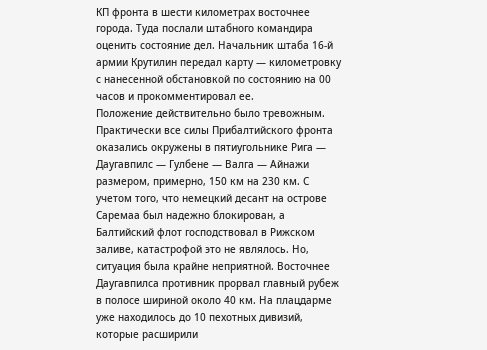КП фронта в шести километрах восточнее города. Туда послали штабного командира оценить состояние дел. Начальник штаба 16-й армии Крутилин передал карту — километровку с нанесенной обстановкой по состоянию на 00 часов и прокомментировал ее.
Положение действительно было тревожным. Практически все силы Прибалтийского фронта оказались окружены в пятиугольнике Рига — Даугавпилс — Гулбене — Валга — Айнажи размером, примерно, 150 км на 230 км. С учетом того, что немецкий десант на острове Саремаа был надежно блокирован, а Балтийский флот господствовал в Рижском заливе, катастрофой это не являлось. Но, ситуация была крайне неприятной. Восточнее Даугавпилса противник прорвал главный рубеж в полосе шириной около 40 км. На плацдарме уже находилось до 10 пехотных дивизий, которые расширили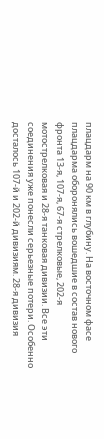плацдарм на 90 км в глубину. На восточном фасе плацдарма оборонялись вошедшие в состав нового фронта 13-я, 107-я, 67-я стрелковые, 202-я мотострелковая и 28-я танковая дивизии. Все эти соединения уже понесли серьезные потери. Особенно досталось 107-й и 202-й дивизиям. 28-я дивизия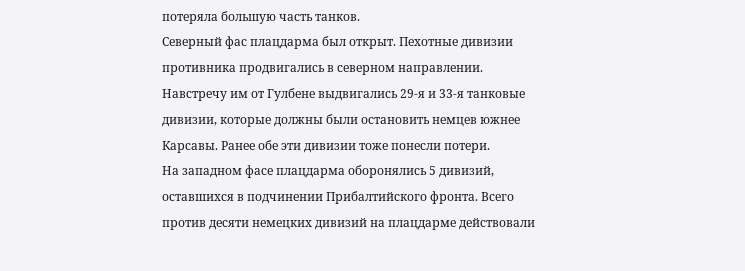потеряла большую часть танков.
Северный фас плацдарма был открыт. Пехотные дивизии противника продвигались в северном направлении. Навстречу им от Гулбене выдвигались 29-я и 33-я танковые дивизии, которые должны были остановить немцев южнее Карсавы. Ранее обе эти дивизии тоже понесли потери.
На западном фасе плацдарма оборонялись 5 дивизий, оставшихся в подчинении Прибалтийского фронта. Всего против десяти немецких дивизий на плацдарме действовали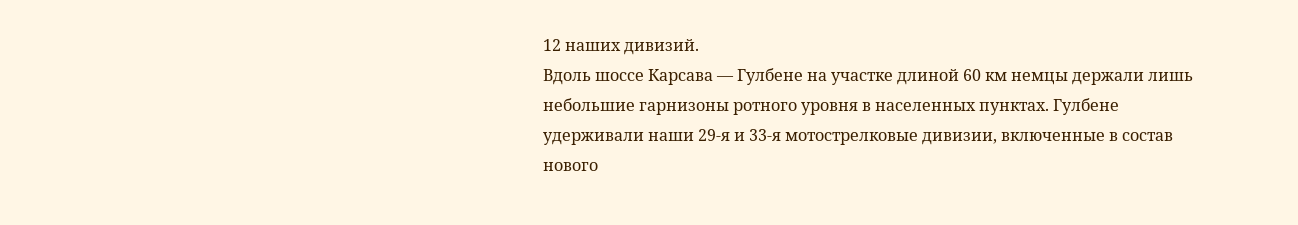12 наших дивизий.
Вдоль шоссе Карсава — Гулбене на участке длиной 60 км немцы держали лишь небольшие гарнизоны ротного уровня в населенных пунктах. Гулбене удерживали наши 29-я и 33-я мотострелковые дивизии, включенные в состав нового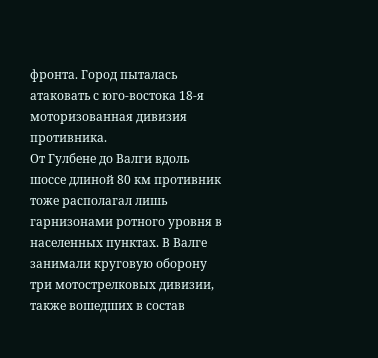фронта. Город пыталась атаковать с юго-востока 18-я моторизованная дивизия противника.
От Гулбене до Валги вдоль шоссе длиной 80 км противник тоже располагал лишь гарнизонами ротного уровня в населенных пунктах. В Валге занимали круговую оборону три мотострелковых дивизии, также вошедших в состав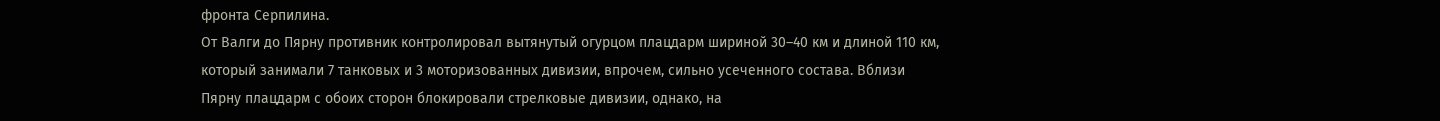фронта Серпилина.
От Валги до Пярну противник контролировал вытянутый огурцом плацдарм шириной 30–40 км и длиной 110 км, который занимали 7 танковых и 3 моторизованных дивизии, впрочем, сильно усеченного состава. Вблизи Пярну плацдарм с обоих сторон блокировали стрелковые дивизии, однако, на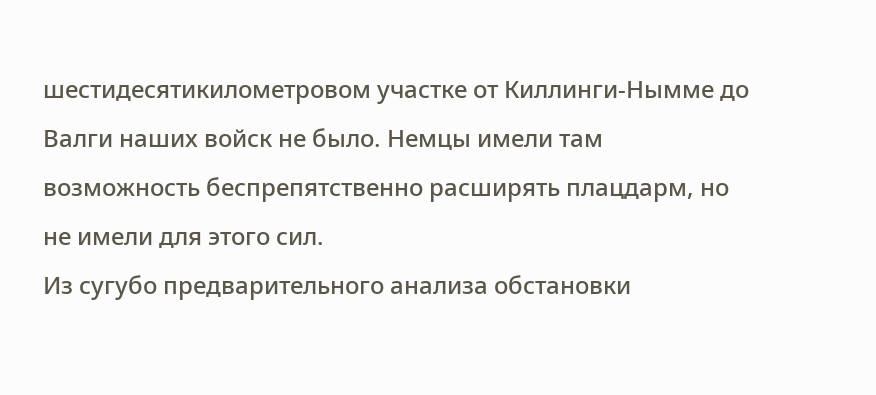шестидесятикилометровом участке от Киллинги-Нымме до Валги наших войск не было. Немцы имели там возможность беспрепятственно расширять плацдарм, но не имели для этого сил.
Из сугубо предварительного анализа обстановки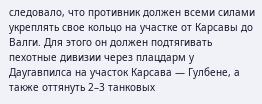следовало, что противник должен всеми силами укреплять свое кольцо на участке от Карсавы до Валги. Для этого он должен подтягивать пехотные дивизии через плацдарм у Даугавпилса на участок Карсава — Гулбене, а также оттянуть 2–3 танковых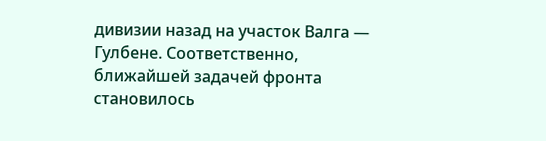дивизии назад на участок Валга — Гулбене. Соответственно, ближайшей задачей фронта становилось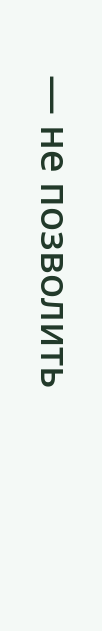— не позволить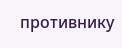противнику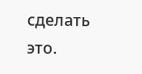сделать это.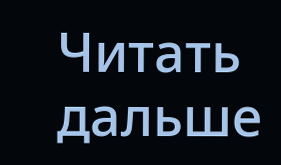Читать дальше